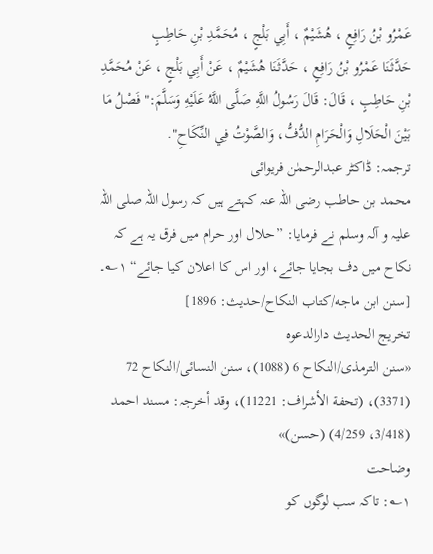عَمْرُو بْنُ رَافِعٍ ، هُشَيْمٌ ، أَبِي بَلْجٍ ، مُحَمَّدِ بْنِ حَاطِبٍ
حَدَّثَنَا عَمْرُو بْنُ رَافِعٍ ، حَدَّثَنَا هُشَيْمٌ ، عَنْ أَبِي بَلْجٍ ، عَنْ مُحَمَّدِ بْنِ حَاطِبٍ ، قَالَ: قَالَ رَسُولُ اللَّهِ صَلَّى اللَّهُ عَلَيْهِ وَسَلَّمَ:" فَصْلُ مَا بَيْنَ الْحَلَالِ وَالْحَرَامِ الدُّفُّ، وَالصَّوْتُ فِي النِّكَاحِ".
ترجمہ: ڈاکٹر عبدالرحمٰن فریوائی
محمد بن حاطب رضی اللہ عنہ کہتے ہیں کہ رسول اللہ صلی اللہ علیہ و آلہ وسلم نے فرمایا: ”حلال اور حرام میں فرق یہ ہے کہ نکاح میں دف بجایا جائے، اور اس کا اعلان کیا جائے“ ۱؎۔ [سنن ابن ماجه/كتاب النكاح/حدیث: 1896]
تخریج الحدیث دارالدعوہ
«سنن الترمذی/النکاح 6 (1088)، سنن النسائی/النکاح 72 (3371)، (تحفة الأشراف: 11221)، وقد أخرجہ: مسند احمد (3/418، 4/259) (حسن)»
وضاحت
۱؎: تاکہ سب لوگوں کو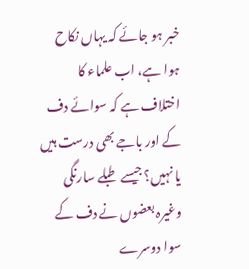خبر ہو جائے کہ یہاں نکاح ہوا ہے، اب علماء کا اختلاف ہے کہ سوائے دف کے اور باجے بھی درست ہیں یا نہیں؟ جیسے طبلے سارنگی وغیرہ بعضوں نے دف کے سوا دوسرے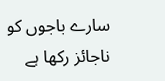سارے باجوں کو ناجائز رکھا ہے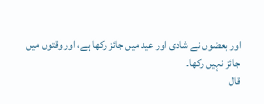اور بعضوں نے شادی اور عید میں جائز رکھا ہے، اور وقتوں میں جائز نہیں رکھا۔
قال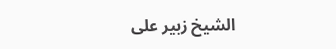الشيخ زبير على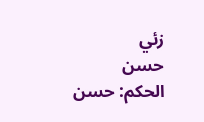زئي
حسن
الحكم: حسن